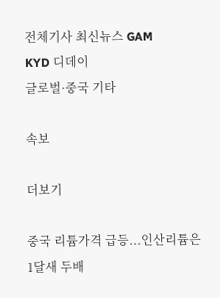전체기사 최신뉴스 GAM
KYD 디데이
글로벌·중국 기타

속보

더보기

중국 리튬가격 급등...인산리튬은 1달새 두배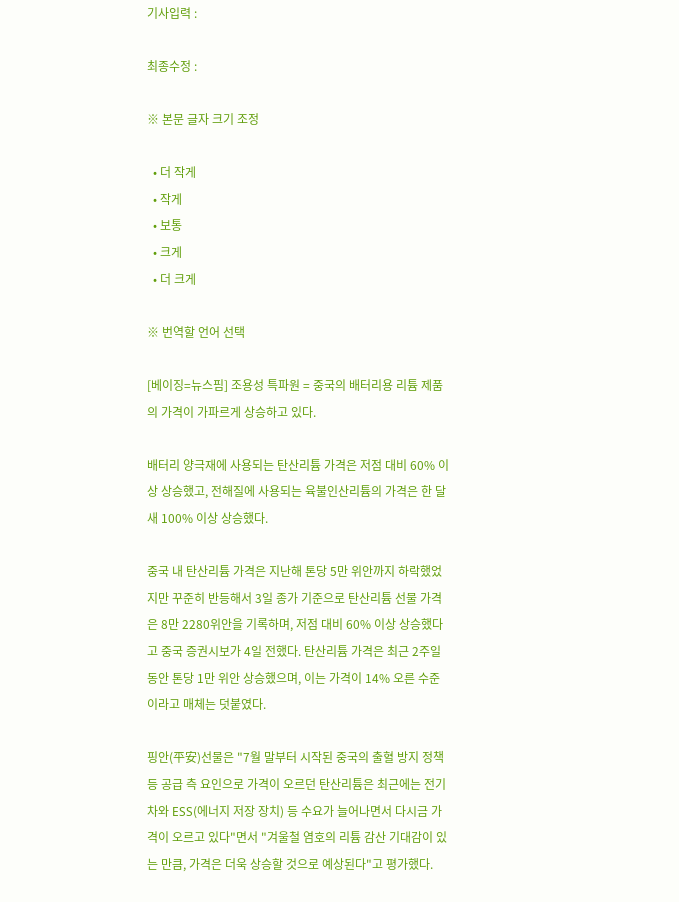기사입력 :

최종수정 :

※ 본문 글자 크기 조정

  • 더 작게
  • 작게
  • 보통
  • 크게
  • 더 크게

※ 번역할 언어 선택

[베이징=뉴스핌] 조용성 특파원 = 중국의 배터리용 리튬 제품의 가격이 가파르게 상승하고 있다.

배터리 양극재에 사용되는 탄산리튬 가격은 저점 대비 60% 이상 상승했고, 전해질에 사용되는 육불인산리튬의 가격은 한 달 새 100% 이상 상승했다.

중국 내 탄산리튬 가격은 지난해 톤당 5만 위안까지 하락했었지만 꾸준히 반등해서 3일 종가 기준으로 탄산리튬 선물 가격은 8만 2280위안을 기록하며, 저점 대비 60% 이상 상승했다고 중국 증권시보가 4일 전했다. 탄산리튬 가격은 최근 2주일 동안 톤당 1만 위안 상승했으며, 이는 가격이 14% 오른 수준이라고 매체는 덧붙였다.

핑안(平安)선물은 "7월 말부터 시작된 중국의 출혈 방지 정책 등 공급 측 요인으로 가격이 오르던 탄산리튬은 최근에는 전기차와 ESS(에너지 저장 장치) 등 수요가 늘어나면서 다시금 가격이 오르고 있다"면서 "겨울철 염호의 리튬 감산 기대감이 있는 만큼, 가격은 더욱 상승할 것으로 예상된다"고 평가했다.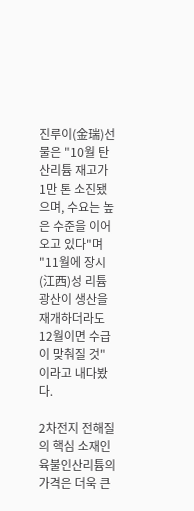진루이(金瑞)선물은 "10월 탄산리튬 재고가 1만 톤 소진됐으며, 수요는 높은 수준을 이어 오고 있다"며 "11월에 장시(江西)성 리튬 광산이 생산을 재개하더라도 12월이면 수급이 맞춰질 것"이라고 내다봤다.

2차전지 전해질의 핵심 소재인 육불인산리튬의 가격은 더욱 큰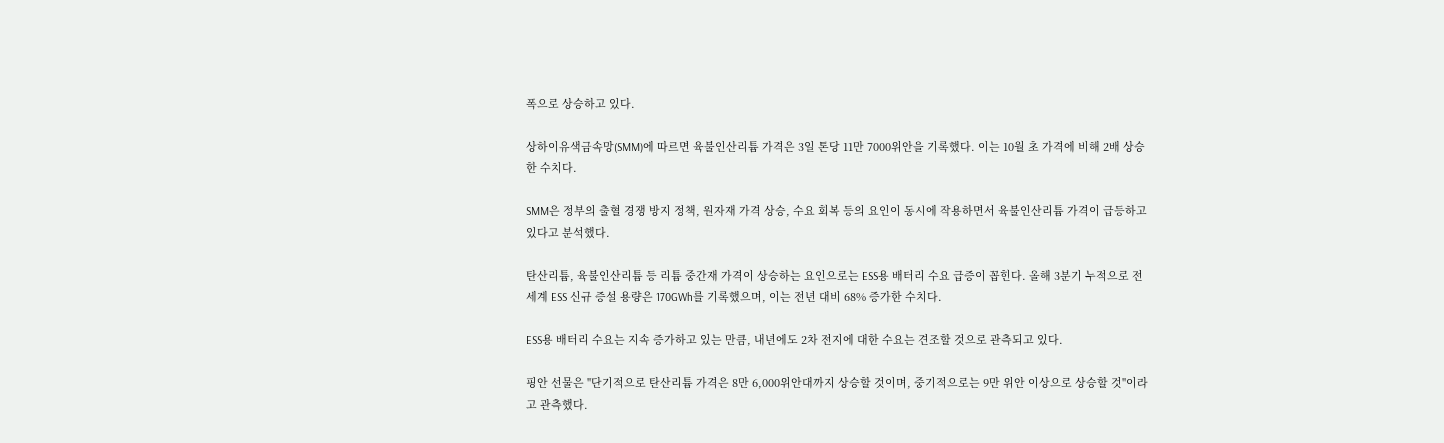폭으로 상승하고 있다.

상하이유색금속망(SMM)에 따르면 육불인산리튬 가격은 3일 톤당 11만 7000위안을 기록했다. 이는 10월 초 가격에 비해 2배 상승한 수치다.

SMM은 정부의 출혈 경쟁 방지 정책, 원자재 가격 상승, 수요 회복 등의 요인이 동시에 작용하면서 육불인산리튬 가격이 급등하고 있다고 분석했다.

탄산리튬, 육불인산리튬 등 리튬 중간재 가격이 상승하는 요인으로는 ESS용 배터리 수요 급증이 꼽힌다. 올해 3분기 누적으로 전 세계 ESS 신규 증설 용량은 170GWh를 기록했으며, 이는 전년 대비 68% 증가한 수치다.

ESS용 배터리 수요는 지속 증가하고 있는 만큼, 내년에도 2차 전지에 대한 수요는 견조할 것으로 관측되고 있다.

핑안 선물은 "단기적으로 탄산리튬 가격은 8만 6,000위안대까지 상승할 것이며, 중기적으로는 9만 위안 이상으로 상승할 것"이라고 관측했다.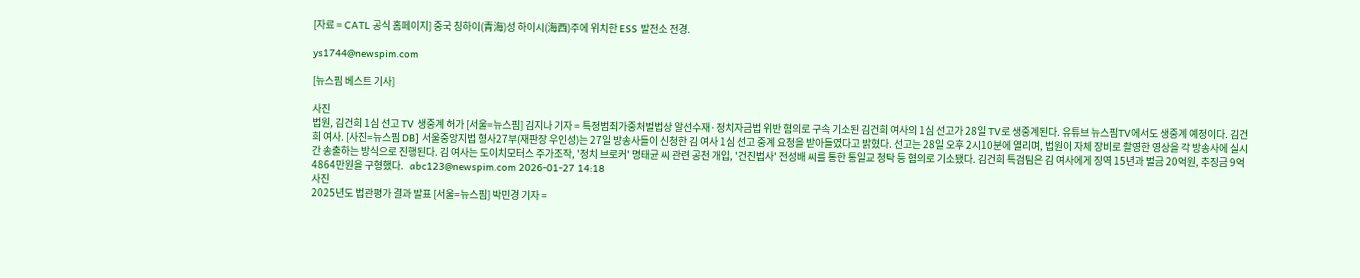[자료 = CATL 공식 홈페이지] 중국 칭하이(青海)성 하이시(海西)주에 위치한 ESS 발전소 전경.

ys1744@newspim.com

[뉴스핌 베스트 기사]

사진
법원, 김건희 1심 선고 TV 생중계 허가 [서울=뉴스핌] 김지나 기자 = 특정범죄가중처벌법상 알선수재·정치자금법 위반 혐의로 구속 기소된 김건희 여사의 1심 선고가 28일 TV로 생중계된다. 유튜브 뉴스핌TV에서도 생중계 예정이다. 김건희 여사. [사진=뉴스핌 DB] 서울중앙지법 형사27부(재판장 우인성)는 27일 방송사들이 신청한 김 여사 1심 선고 중계 요청을 받아들였다고 밝혔다. 선고는 28일 오후 2시10분에 열리며, 법원이 자체 장비로 촬영한 영상을 각 방송사에 실시간 송출하는 방식으로 진행된다. 김 여사는 도이치모터스 주가조작, '정치 브로커' 명태균 씨 관련 공천 개입, '건진법사' 전성배 씨를 통한 통일교 청탁 등 혐의로 기소됐다. 김건희 특검팀은 김 여사에게 징역 15년과 벌금 20억원, 추징금 9억4864만원을 구형했다.   abc123@newspim.com 2026-01-27 14:18
사진
2025년도 법관평가 결과 발표 [서울=뉴스핌] 박민경 기자 =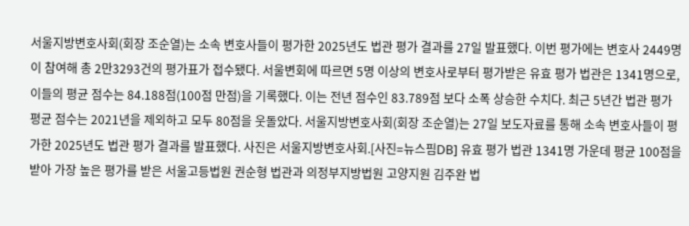서울지방변호사회(회장 조순열)는 소속 변호사들이 평가한 2025년도 법관 평가 결과를 27일 발표했다. 이번 평가에는 변호사 2449명이 참여해 총 2만3293건의 평가표가 접수됐다. 서울변회에 따르면 5명 이상의 변호사로부터 평가받은 유효 평가 법관은 1341명으로, 이들의 평균 점수는 84.188점(100점 만점)을 기록했다. 이는 전년 점수인 83.789점 보다 소폭 상승한 수치다. 최근 5년간 법관 평가 평균 점수는 2021년을 제외하고 모두 80점을 웃돌았다. 서울지방변호사회(회장 조순열)는 27일 보도자료를 통해 소속 변호사들이 평가한 2025년도 법관 평가 결과를 발표했다. 사진은 서울지방변호사회.[사진=뉴스핌DB] 유효 평가 법관 1341명 가운데 평균 100점을 받아 가장 높은 평가를 받은 서울고등법원 권순형 법관과 의정부지방법원 고양지원 김주완 법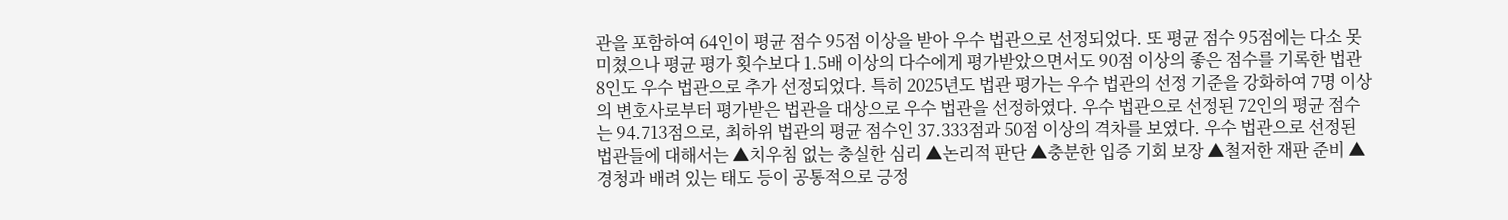관을 포함하여 64인이 평균 점수 95점 이상을 받아 우수 법관으로 선정되었다. 또 평균 점수 95점에는 다소 못 미쳤으나 평균 평가 횟수보다 1.5배 이상의 다수에게 평가받았으면서도 90점 이상의 좋은 점수를 기록한 법관 8인도 우수 법관으로 추가 선정되었다. 특히 2025년도 법관 평가는 우수 법관의 선정 기준을 강화하여 7명 이상의 변호사로부터 평가받은 법관을 대상으로 우수 법관을 선정하였다. 우수 법관으로 선정된 72인의 평균 점수는 94.713점으로, 최하위 법관의 평균 점수인 37.333점과 50점 이상의 격차를 보였다. 우수 법관으로 선정된 법관들에 대해서는 ▲치우침 없는 충실한 심리 ▲논리적 판단 ▲충분한 입증 기회 보장 ▲철저한 재판 준비 ▲경청과 배려 있는 태도 등이 공통적으로 긍정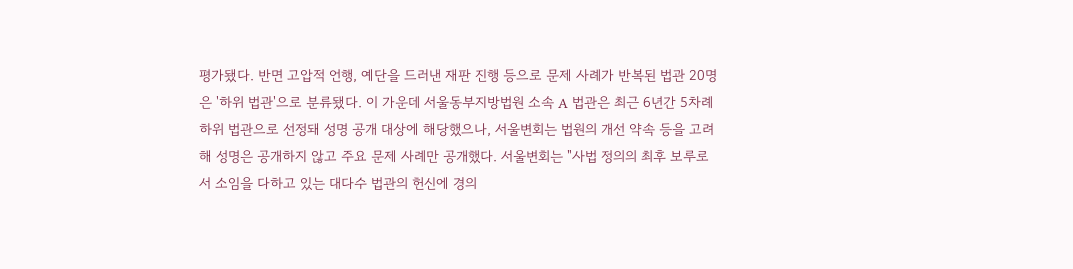평가됐다. 반면 고압적 언행, 예단을 드러낸 재판 진행 등으로 문제 사례가 반복된 법관 20명은 '하위 법관'으로 분류됐다. 이 가운데 서울동부지방법원 소속 A 법관은 최근 6년간 5차례 하위 법관으로 선정돼 성명 공개 대상에 해당했으나, 서울변회는 법원의 개선 약속 등을 고려해 성명은 공개하지 않고 주요 문제 사례만 공개했다. 서울변회는 "사법 정의의 최후 보루로서 소임을 다하고 있는 대다수 법관의 헌신에 경의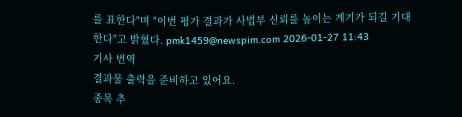를 표한다"며 "이번 평가 결과가 사법부 신뢰를 높이는 계기가 되길 기대한다"고 밝혔다. pmk1459@newspim.com 2026-01-27 11:43
기사 번역
결과물 출력을 준비하고 있어요.
종목 추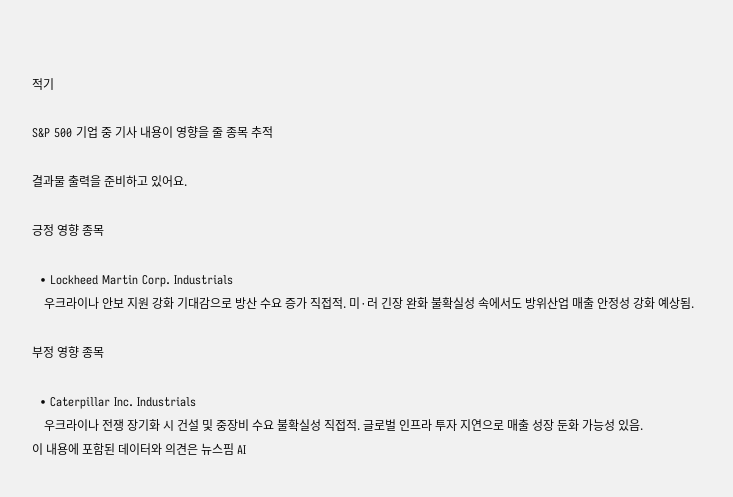적기

S&P 500 기업 중 기사 내용이 영향을 줄 종목 추적

결과물 출력을 준비하고 있어요.

긍정 영향 종목

  • Lockheed Martin Corp. Industrials
    우크라이나 안보 지원 강화 기대감으로 방산 수요 증가 직접적. 미·러 긴장 완화 불확실성 속에서도 방위산업 매출 안정성 강화 예상됨.

부정 영향 종목

  • Caterpillar Inc. Industrials
    우크라이나 전쟁 장기화 시 건설 및 중장비 수요 불확실성 직접적. 글로벌 인프라 투자 지연으로 매출 성장 둔화 가능성 있음.
이 내용에 포함된 데이터와 의견은 뉴스핌 AI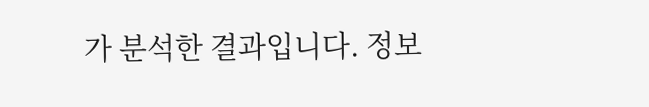가 분석한 결과입니다. 정보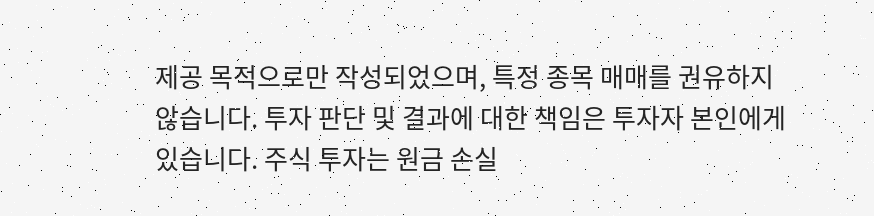제공 목적으로만 작성되었으며, 특정 종목 매매를 권유하지 않습니다. 투자 판단 및 결과에 대한 책임은 투자자 본인에게 있습니다. 주식 투자는 원금 손실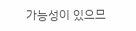가능성이 있으므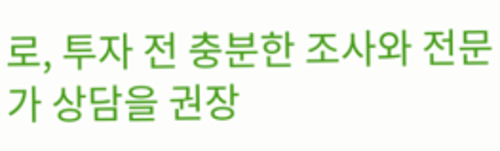로, 투자 전 충분한 조사와 전문가 상담을 권장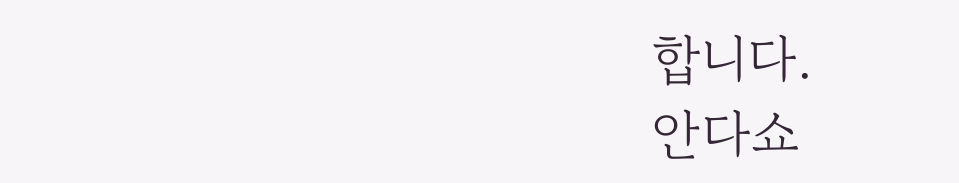합니다.
안다쇼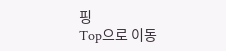핑
Top으로 이동